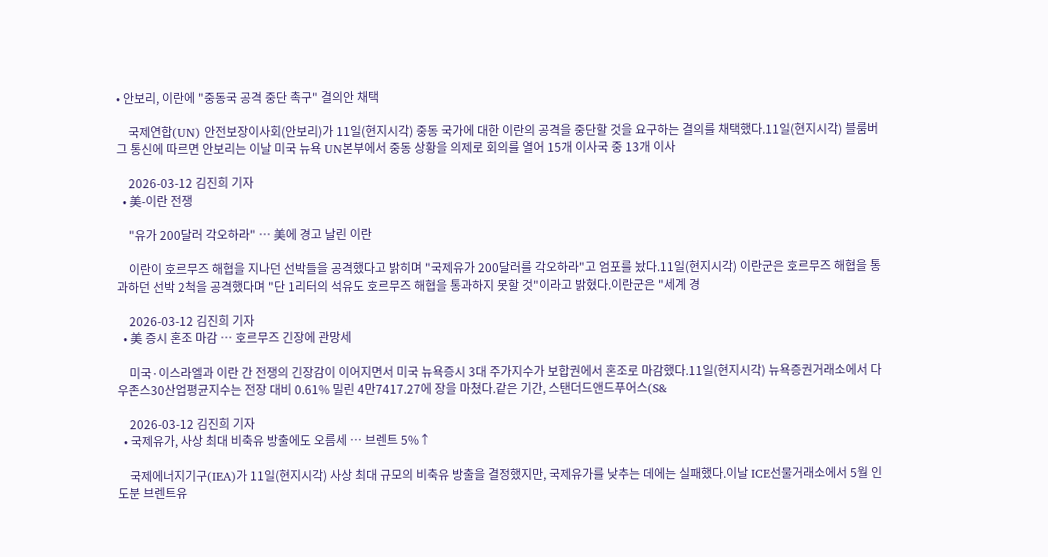• 안보리, 이란에 "중동국 공격 중단 촉구" 결의안 채택

    국제연합(UN) 안전보장이사회(안보리)가 11일(현지시각) 중동 국가에 대한 이란의 공격을 중단할 것을 요구하는 결의를 채택했다.11일(현지시각) 블룸버그 통신에 따르면 안보리는 이날 미국 뉴욕 UN본부에서 중동 상황을 의제로 회의를 열어 15개 이사국 중 13개 이사

    2026-03-12 김진희 기자
  • 美-이란 전쟁

    "유가 200달러 각오하라" … 美에 경고 날린 이란

    이란이 호르무즈 해협을 지나던 선박들을 공격했다고 밝히며 "국제유가 200달러를 각오하라"고 엄포를 놨다.11일(현지시각) 이란군은 호르무즈 해협을 통과하던 선박 2척을 공격했다며 "단 1리터의 석유도 호르무즈 해협을 통과하지 못할 것"이라고 밝혔다.이란군은 "세계 경

    2026-03-12 김진희 기자
  • 美 증시 혼조 마감 … 호르무즈 긴장에 관망세

    미국·이스라엘과 이란 간 전쟁의 긴장감이 이어지면서 미국 뉴욕증시 3대 주가지수가 보합권에서 혼조로 마감했다.11일(현지시각) 뉴욕증권거래소에서 다우존스30산업평균지수는 전장 대비 0.61% 밀린 4만7417.27에 장을 마쳤다.같은 기간, 스탠더드앤드푸어스(S&

    2026-03-12 김진희 기자
  • 국제유가, 사상 최대 비축유 방출에도 오름세 … 브렌트 5%↑

    국제에너지기구(IEA)가 11일(현지시각) 사상 최대 규모의 비축유 방출을 결정했지만, 국제유가를 낮추는 데에는 실패했다.이날 ICE선물거래소에서 5월 인도분 브렌트유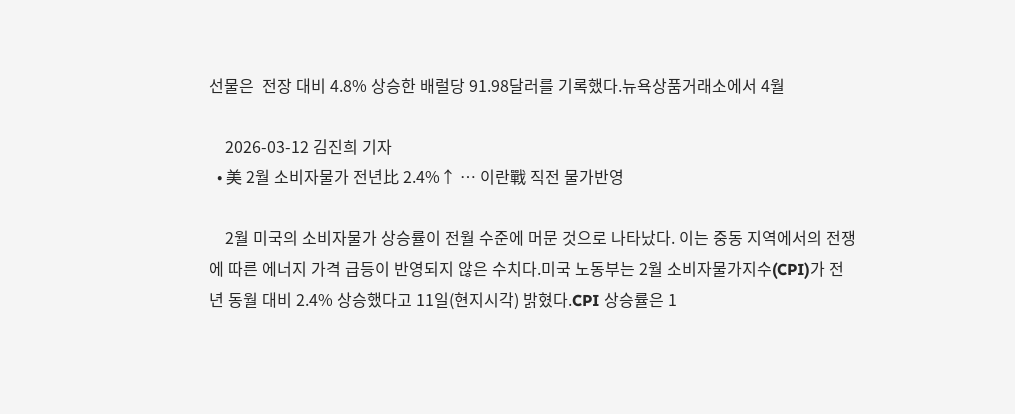선물은  전장 대비 4.8% 상승한 배럴당 91.98달러를 기록했다.뉴욕상품거래소에서 4월

    2026-03-12 김진희 기자
  • 美 2월 소비자물가 전년比 2.4%↑ … 이란戰 직전 물가반영

    2월 미국의 소비자물가 상승률이 전월 수준에 머문 것으로 나타났다. 이는 중동 지역에서의 전쟁에 따른 에너지 가격 급등이 반영되지 않은 수치다.미국 노동부는 2월 소비자물가지수(CPI)가 전년 동월 대비 2.4% 상승했다고 11일(현지시각) 밝혔다.CPI 상승률은 1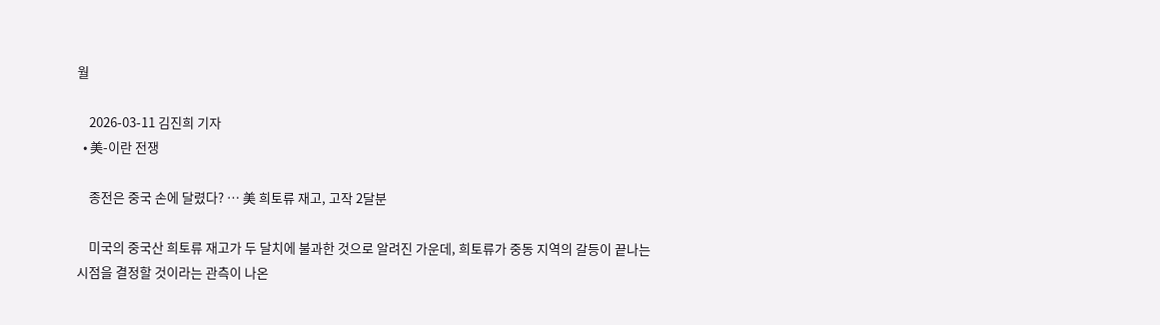월

    2026-03-11 김진희 기자
  • 美-이란 전쟁

    종전은 중국 손에 달렸다? … 美 희토류 재고, 고작 2달분

    미국의 중국산 희토류 재고가 두 달치에 불과한 것으로 알려진 가운데, 희토류가 중동 지역의 갈등이 끝나는 시점을 결정할 것이라는 관측이 나온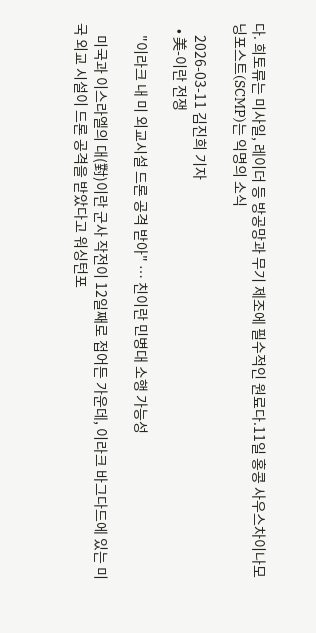다. 희토류는 미사일, 레이더 등 방공망과 무기 제조에 필수적인 원료다.11일 홍콩 사우스차이나모닝포스트(SCMP)는 익명의 소식

    2026-03-11 김진희 기자
  • 美-이란 전쟁

    "이라크 내 미 외교시설 드론 공격 받아" … 친이란 민병대 소행 가능성

    미국과 이스라엘의 대(對)이란 군사 작전이 12일째로 접어든 가운데, 이라크 바그다드에 있는 미국 외교 시설이 드론 공격을 받았다고 워싱턴포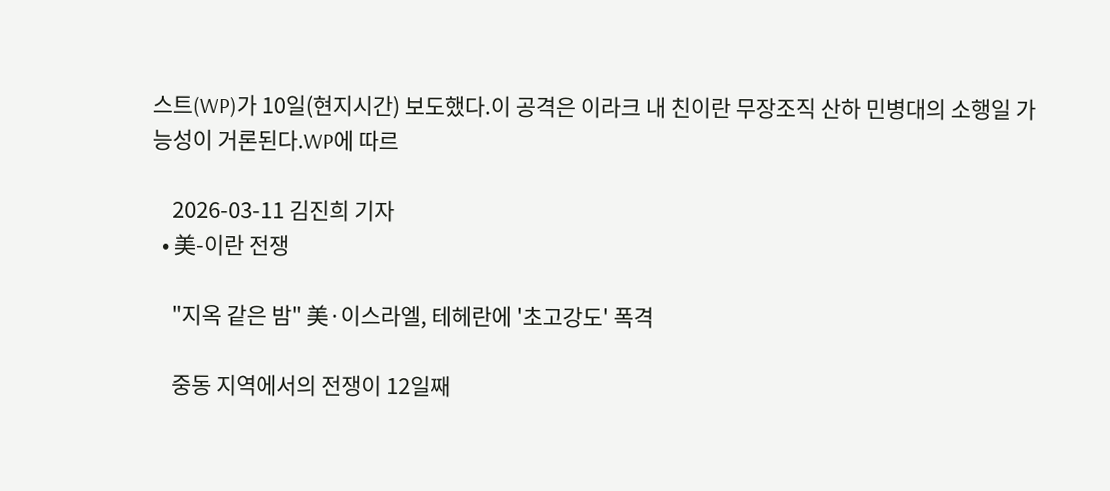스트(WP)가 10일(현지시간) 보도했다.이 공격은 이라크 내 친이란 무장조직 산하 민병대의 소행일 가능성이 거론된다.WP에 따르

    2026-03-11 김진희 기자
  • 美-이란 전쟁

    "지옥 같은 밤" 美·이스라엘, 테헤란에 '초고강도' 폭격

    중동 지역에서의 전쟁이 12일째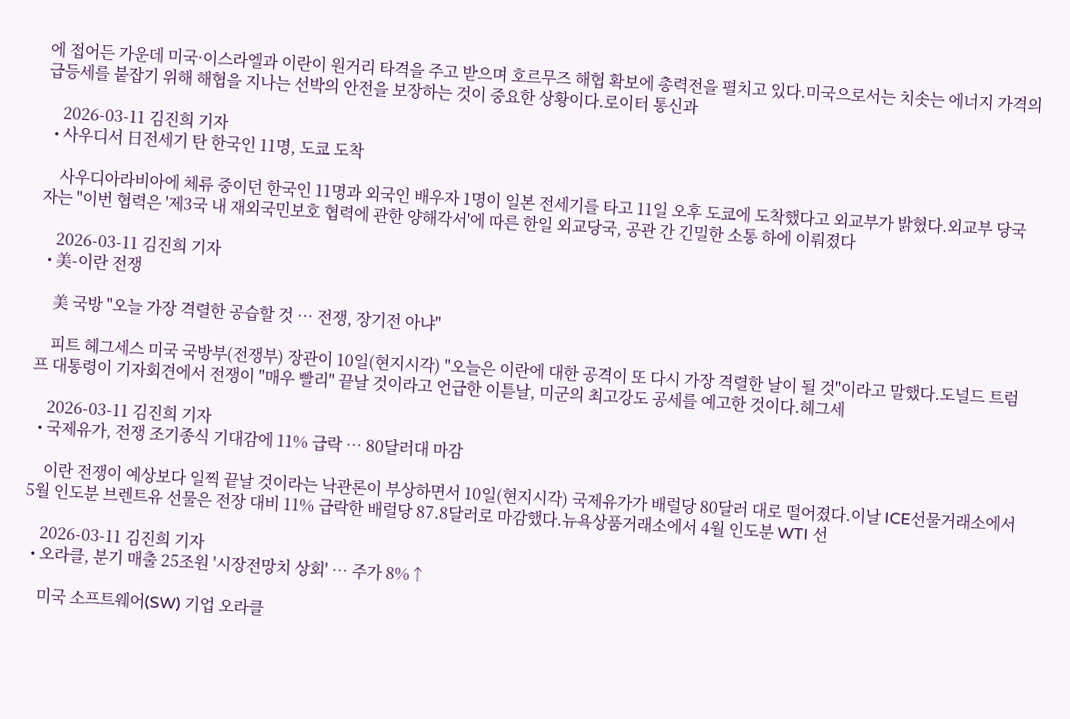에 접어든 가운데 미국·이스라엘과 이란이 원거리 타격을 주고 받으며 호르무즈 해협 확보에 총력전을 펼치고 있다.미국으로서는 치솟는 에너지 가격의 급등세를 붙잡기 위해 해협을 지나는 선박의 안전을 보장하는 것이 중요한 상황이다.로이터 통신과

    2026-03-11 김진희 기자
  • 사우디서 日전세기 탄 한국인 11명, 도쿄 도착

    사우디아라비아에 체류 중이던 한국인 11명과 외국인 배우자 1명이 일본 전세기를 타고 11일 오후 도쿄에 도착했다고 외교부가 밝혔다.외교부 당국자는 "이번 협력은 '제3국 내 재외국민보호 협력에 관한 양해각서'에 따른 한일 외교당국, 공관 간 긴밀한 소통 하에 이뤄졌다

    2026-03-11 김진희 기자
  • 美-이란 전쟁

    美 국방 "오늘 가장 격렬한 공습할 것 … 전쟁, 장기전 아냐"

    피트 헤그세스 미국 국방부(전쟁부) 장관이 10일(현지시각) "오늘은 이란에 대한 공격이 또 다시 가장 격렬한 날이 될 것"이라고 말했다.도널드 트럼프 대통령이 기자회견에서 전쟁이 "매우 빨리" 끝날 것이라고 언급한 이튿날, 미군의 최고강도 공세를 예고한 것이다.헤그세

    2026-03-11 김진희 기자
  • 국제유가, 전쟁 조기종식 기대감에 11% 급락 … 80달러대 마감

    이란 전쟁이 예상보다 일찍 끝날 것이라는 낙관론이 부상하면서 10일(현지시각) 국제유가가 배럴당 80달러 대로 떨어졌다.이날 ICE선물거래소에서 5월 인도분 브렌트유 선물은 전장 대비 11% 급락한 배럴당 87.8달러로 마감했다.뉴욕상품거래소에서 4월 인도분 WTI 선

    2026-03-11 김진희 기자
  • 오라클, 분기 매출 25조원 '시장전망치 상회' … 주가 8%↑

    미국 소프트웨어(SW) 기업 오라클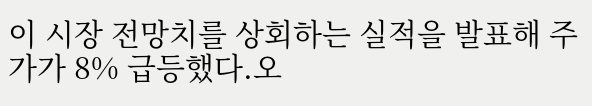이 시장 전망치를 상회하는 실적을 발표해 주가가 8% 급등했다.오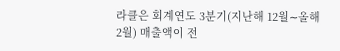라클은 회계연도 3분기(지난해 12월∼올해 2월) 매출액이 전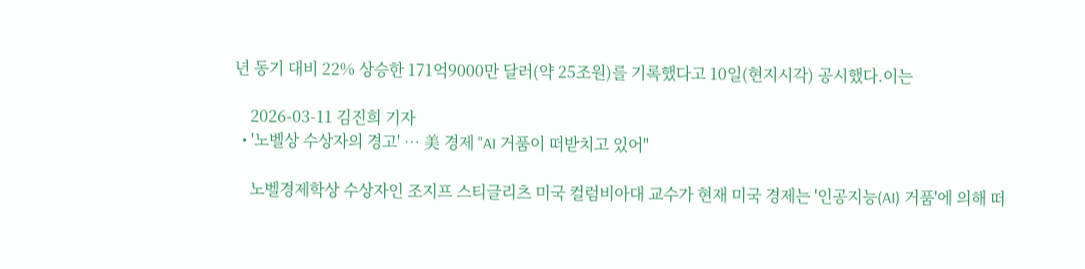년 동기 대비 22% 상승한 171억9000만 달러(약 25조원)를 기록했다고 10일(현지시각) 공시했다.이는

    2026-03-11 김진희 기자
  • '노벨상 수상자의 경고' … 美 경제 "AI 거품이 떠받치고 있어"

    노벨경제학상 수상자인 조지프 스티글리츠 미국 컬럼비아대 교수가 현재 미국 경제는 '인공지능(AI) 거품'에 의해 떠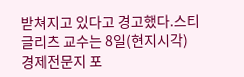받쳐지고 있다고 경고했다.스티글리츠 교수는 8일(현지시각) 경제전문지 포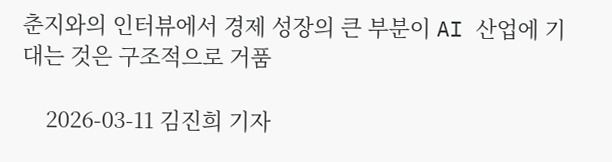춘지와의 인터뷰에서 경제 성장의 큰 부분이 AI 산업에 기대는 것은 구조적으로 거품

    2026-03-11 김진희 기자